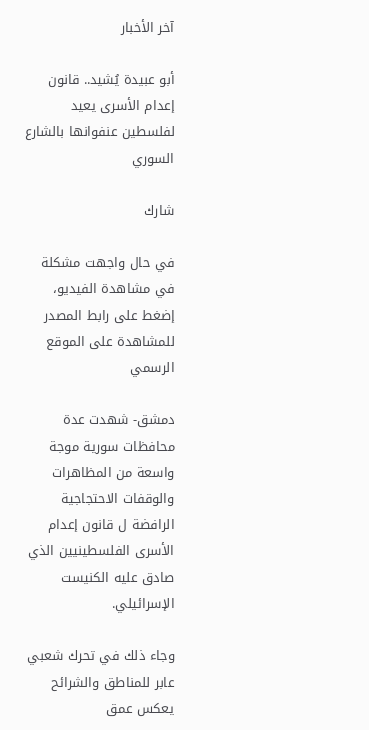آخر الأخبار

أبو عبيدة يُشيد.. قانون إعدام الأسرى يعيد لفلسطين عنفوانها بالشارع السوري

شارك

في حال واجهت مشكلة في مشاهدة الفيديو، إضغط على رابط المصدر للمشاهدة على الموقع الرسمي

دمشق- شهدت عدة محافظات سورية موجة واسعة من المظاهرات والوقفات الاحتجاجية الرافضة ل قانون إعدام الأسرى الفلسطينيين الذي صادق عليه الكنيست الإسرائيلي.

وجاء ذلك في تحرك شعبي عابر للمناطق والشرائح يعكس عمق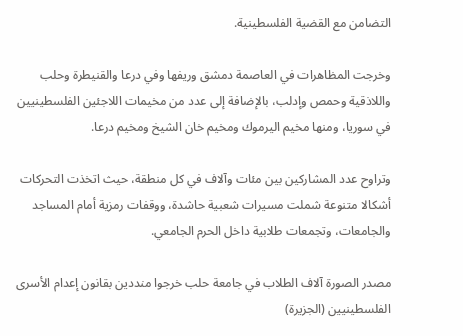التضامن مع القضية الفلسطينية.

وخرجت المظاهرات في العاصمة دمشق وريفها وفي درعا والقنيطرة وحلب واللاذقية وحمص وإدلب، بالإضافة إلى عدد من مخيمات اللاجئين الفلسطينيين في سوريا، ومنها مخيم اليرموك ومخيم خان الشيخ ومخيم درعا.

وتراوح عدد المشاركين بين مئات وآلاف في كل منطقة، حيث اتخذت التحركات أشكالا متنوعة شملت مسيرات شعبية حاشدة، ووقفات رمزية أمام المساجد والجامعات، وتجمعات طلابية داخل الحرم الجامعي.

مصدر الصورة آلاف الطلاب في جامعة حلب خرجوا منددين بقانون إعدام الأسرى الفلسطينيين (الجزيرة)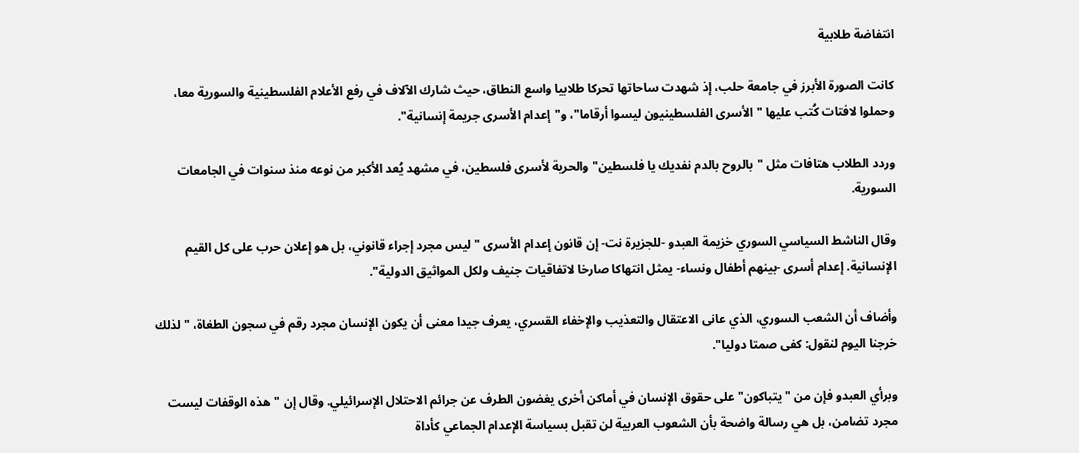انتفاضة طلابية

كانت الصورة الأبرز في جامعة حلب، إذ شهدت ساحاتها تحركا طلابيا واسع النطاق، حيث شارك الآلاف في رفع الأعلام الفلسطينية والسورية معا، وحملوا لافتات كُتب عليها "الأسرى الفلسطينيون ليسوا أرقاما"، و"إعدام الأسرى جريمة إنسانية".

وردد الطلاب هتافات مثل "بالروح بالدم نفديك يا فلسطين" والحرية لأسرى فلسطين، في مشهد يُعد الأكبر من نوعه منذ سنوات في الجامعات السورية.

وقال الناشط السياسي السوري خزيمة العبدو -للجزيرة نت- إن قانون إعدام الأسرى "ليس مجرد إجراء قانوني، بل هو إعلان حرب على كل القيم الإنسانية. إعدام أسرى -بينهم أطفال ونساء- يمثل انتهاكا صارخا لاتفاقيات جنيف ولكل المواثيق الدولية".

وأضاف أن الشعب السوري، الذي عانى الاعتقال والتعذيب والإخفاء القسري، يعرف جيدا معنى أن يكون الإنسان مجرد رقم في سجون الطغاة، "لذلك خرجنا اليوم لنقول: كفى صمتا دوليا".

وبرأي العبدو فإن من "يتباكون" على حقوق الإنسان في أماكن أخرى يغضون الطرف عن جرائم الاحتلال الإسرائيلي. وقال إن "هذه الوقفات ليست مجرد تضامن، بل هي رسالة واضحة بأن الشعوب العربية لن تقبل بسياسة الإعدام الجماعي كأداة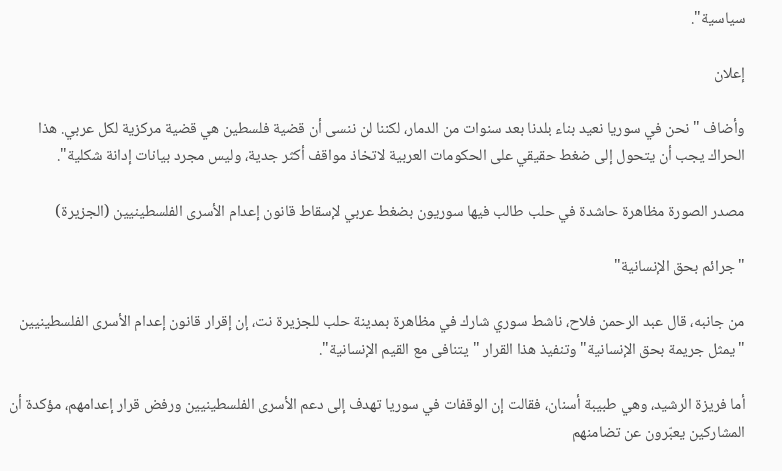سياسية".

إعلان

وأضاف "نحن في سوريا نعيد بناء بلدنا بعد سنوات من الدمار، لكننا لن ننسى أن قضية فلسطين هي قضية مركزية لكل عربي. هذا الحراك يجب أن يتحول إلى ضغط حقيقي على الحكومات العربية لاتخاذ مواقف أكثر جدية، وليس مجرد بيانات إدانة شكلية".

مصدر الصورة مظاهرة حاشدة في حلب طالب فيها سوريون بضغط عربي لإسقاط قانون إعدام الأسرى الفلسطينيين (الجزيرة)

"جرائم بحق الإنسانية"

من جانبه، قال عبد الرحمن فلاح، ناشط سوري شارك في مظاهرة بمدينة حلب للجزيرة نت، إن إقرار قانون إعدام الأسرى الفلسطينيين "يمثل جريمة بحق الإنسانية" وتنفيذ هذا القرار "يتنافى مع القيم الإنسانية".

أما فريزة الرشيد، وهي طبيبة أسنان، فقالت إن الوقفات في سوريا تهدف إلى دعم الأسرى الفلسطينيين ورفض قرار إعدامهم، مؤكدة أن المشاركين يعبّرون عن تضامنهم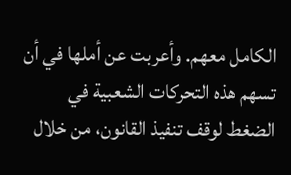الكامل معهم. وأعربت عن أملها في أن تسهم هذه التحركات الشعبية في الضغط لوقف تنفيذ القانون، من خلال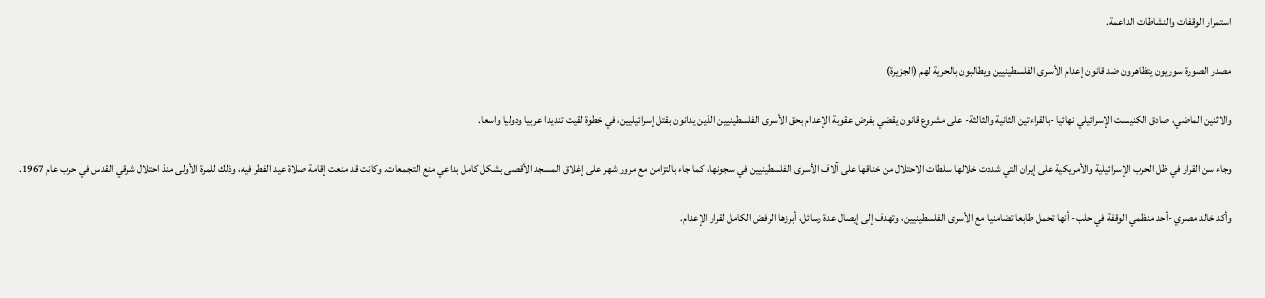استمرار الوقفات والنشاطات الداعمة.

مصدر الصورة سوريون يتظاهرون ضد قانون إعدام الأسرى الفلسطينيين ويطالبون بالحرية لهم (الجزيرة)

والاثنين الماضي، صادق الكنيست الإسرائيلي نهائيا -بالقراءتين الثانية والثالثة- على مشروع قانون يقضي بفرض عقوبة الإعدام بحق الأسرى الفلسطينيين الذين يدانون بقتل إسرائيليين، في خطوة لقيت تنديدا عربيا ودوليا واسعا.

وجاء سن القرار في ظل الحرب الإسرائيلية والأمريكية على إيران التي شددت خلالها سلطات الاحتلال من خناقها على آلاف الأسرى الفلسطينيين في سجونها، كما جاء بالتزامن مع مرور شهر على إغلاق المسجد الأقصى بشكل كامل بداعي منع التجمعات. وكانت قد منعت إقامة صلاة عيد الفطر فيه، وذلك للمرة الأولى منذ احتلال شرقي القدس في حرب عام 1967.

وأكد خالد مصري -أحد منظمي الوقفة في حلب- أنها تحمل طابعا تضامنيا مع الأسرى الفلسطينيين، وتهدف إلى إيصال عدة رسائل، أبرزها الرفض الكامل لقرار الإعدام.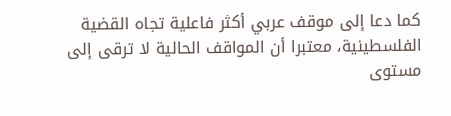كما دعا إلى موقف عربي أكثر فاعلية تجاه القضية الفلسطينية، معتبرا أن المواقف الحالية لا ترقى إلى مستوى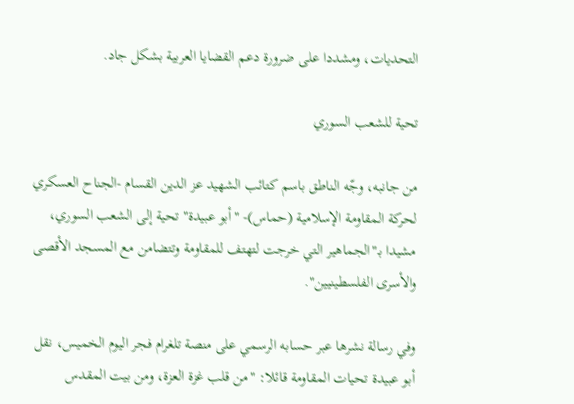التحديات، ومشددا على ضرورة دعم القضايا العربية بشكل جاد.

تحية للشعب السوري

من جانبه، وجّه الناطق باسم كتائب الشهيد عز الدين القسام -الجناح العسكري لحركة المقاومة الإسلامية (حماس)- "أبو عبيدة" تحية إلى الشعب السوري، مشيدا بـ"الجماهير التي خرجت لتهتف للمقاومة وتتضامن مع المسجد الأقصى والأسرى الفلسطينيين".

وفي رسالة نشرها عبر حسابه الرسمي على منصة تلغرام فجر اليوم الخميس، نقل أبو عبيدة تحيات المقاومة قائلا: "من قلب غزة العزة، ومن بيت المقدس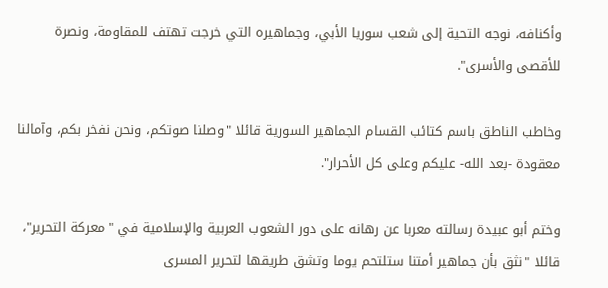وأكنافه، نوجه التحية إلى شعب سوريا الأبي، وجماهيره التي خرجت تهتف للمقاومة، ونصرة للأقصى والأسرى".

وخاطب الناطق باسم كتائب القسام الجماهير السورية قائلا "وصلنا صوتكم، ونحن نفخر بكم، وآمالنا معقودة -بعد الله- عليكم وعلى كل الأحرار".

وختم أبو عبيدة رسالته معربا عن رهانه على دور الشعوب العربية والإسلامية في "معركة التحرير"، قائلا "نثق بأن جماهير أمتنا ستلتحم يوما وتشق طريقها لتحرير المسرى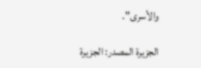والأسرى".

الجزيرة المصدر: الجزيرة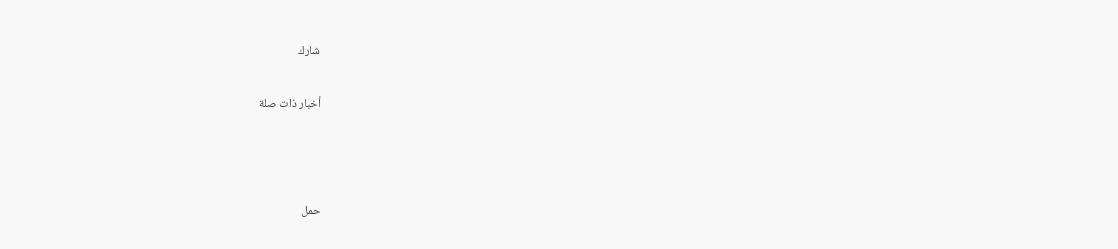شارك

أخبار ذات صلة



حمل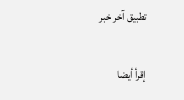تطبيق آخر خبر

إقرأ أيضا